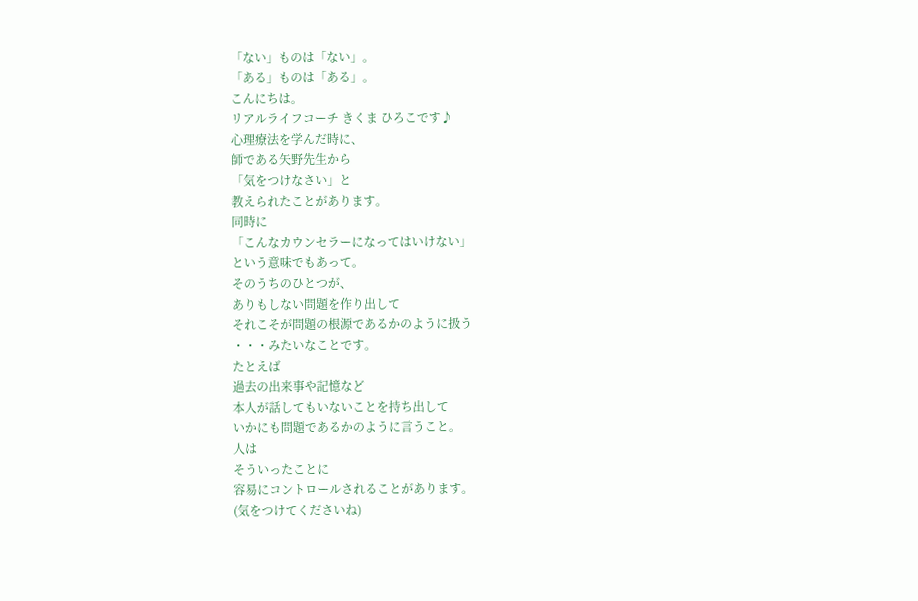「ない」ものは「ない」。
「ある」ものは「ある」。
こんにちは。
リアルライフコーチ きくま ひろこです♪
心理療法を学んだ時に、
師である矢野先生から
「気をつけなさい」と
教えられたことがあります。
同時に
「こんなカウンセラーになってはいけない」
という意味でもあって。
そのうちのひとつが、
ありもしない問題を作り出して
それこそが問題の根源であるかのように扱う
・・・みたいなことです。
たとえば
過去の出来事や記憶など
本人が話してもいないことを持ち出して
いかにも問題であるかのように言うこと。
人は
そういったことに
容易にコントロールされることがあります。
(気をつけてくださいね)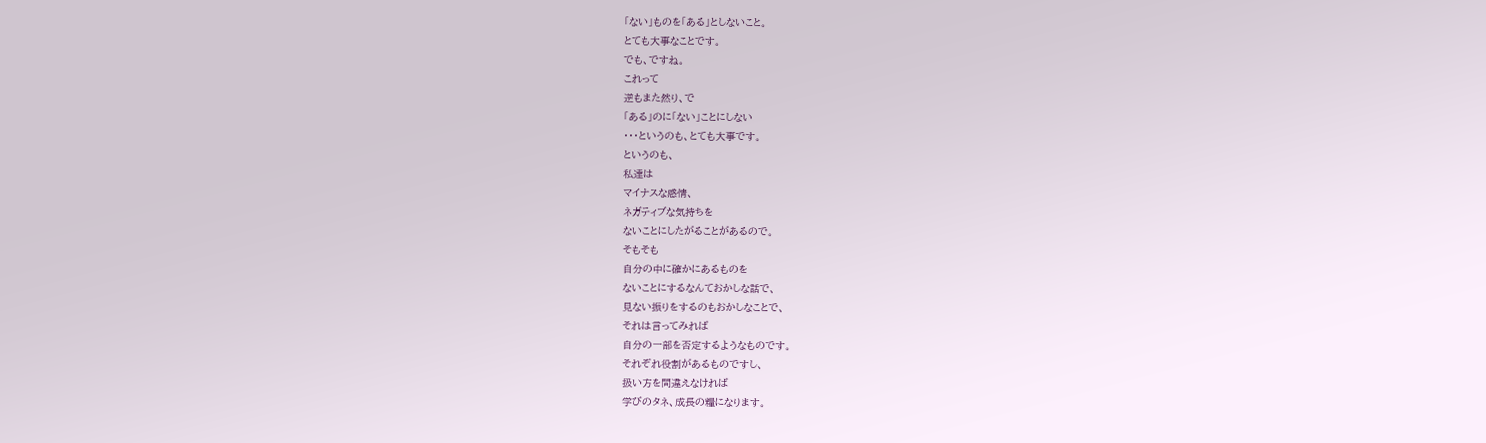「ない」ものを「ある」としないこと。
とても大事なことです。
でも、ですね。
これって
逆もまた然り、で
「ある」のに「ない」ことにしない
・・・というのも、とても大事です。
というのも、
私達は
マイナスな感情、
ネガティブな気持ちを
ないことにしたがることがあるので。
そもそも
自分の中に確かにあるものを
ないことにするなんておかしな話で、
見ない振りをするのもおかしなことで、
それは言ってみれば
自分の一部を否定するようなものです。
それぞれ役割があるものですし、
扱い方を間違えなければ
学びのタネ、成長の糧になります。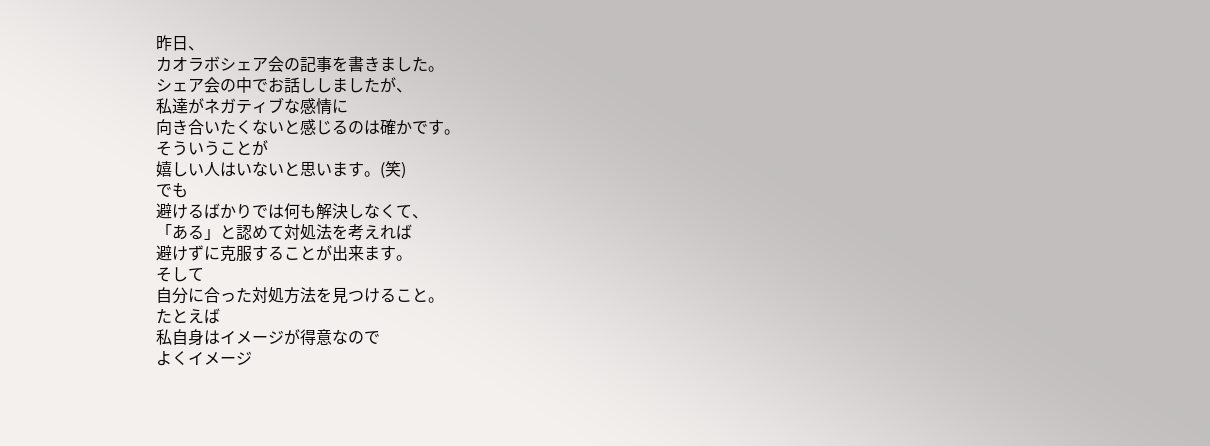昨日、
カオラボシェア会の記事を書きました。
シェア会の中でお話ししましたが、
私達がネガティブな感情に
向き合いたくないと感じるのは確かです。
そういうことが
嬉しい人はいないと思います。(笑)
でも
避けるばかりでは何も解決しなくて、
「ある」と認めて対処法を考えれば
避けずに克服することが出来ます。
そして
自分に合った対処方法を見つけること。
たとえば
私自身はイメージが得意なので
よくイメージ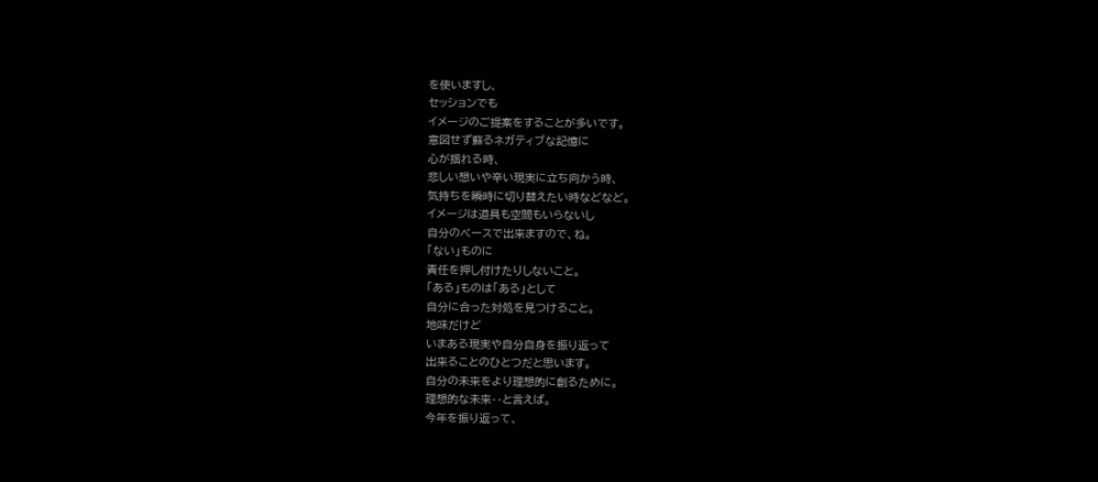を使いますし、
セッションでも
イメージのご提案をすることが多いです。
意図せず蘇るネガティブな記憶に
心が揺れる時、
悲しい想いや辛い現実に立ち向かう時、
気持ちを瞬時に切り替えたい時などなど。
イメージは道具も空間もいらないし
自分のペースで出来ますので、ね。
「ない」ものに
責任を押し付けたりしないこと。
「ある」ものは「ある」として
自分に合った対処を見つけること。
地味だけど
いまある現実や自分自身を振り返って
出来ることのひとつだと思います。
自分の未来をより理想的に創るために。
理想的な未来‥と言えば。
今年を振り返って、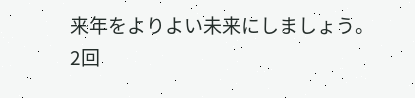来年をよりよい未来にしましょう。
2回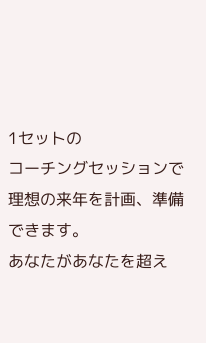1セットの
コーチングセッションで
理想の来年を計画、準備できます。
あなたがあなたを超え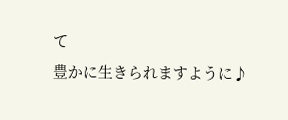て
豊かに生きられますように♪